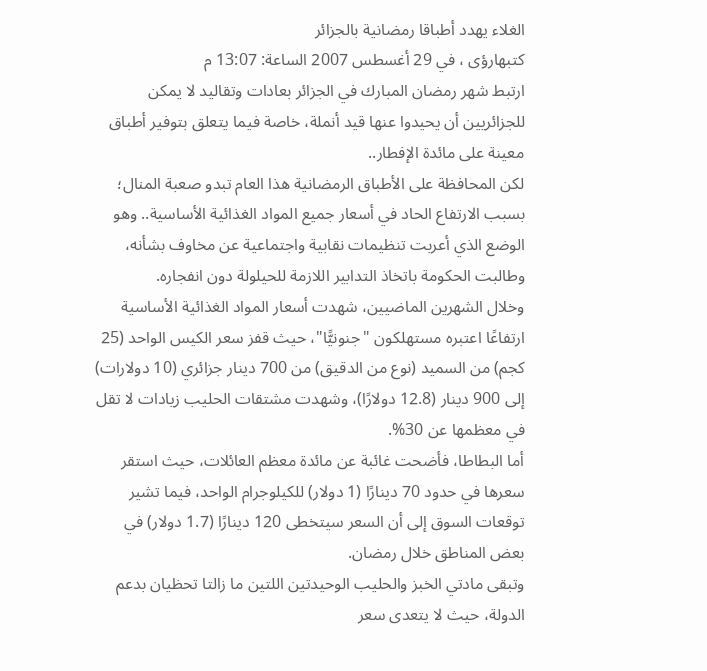الغلاء يهدد أطباقا رمضانية بالجزائر
كتبهارؤى ، في 29 أغسطس 2007 الساعة: 13:07 م
ارتبط شهر رمضان المبارك في الجزائر بعادات وتقاليد لا يمكن للجزائريين أن يحيدوا عنها قيد أنملة، خاصة فيما يتعلق بتوفير أطباق معينة على مائدة الإفطار..
لكن المحافظة على الأطباق الرمضانية هذا العام تبدو صعبة المنال؛ بسبب الارتفاع الحاد في أسعار جميع المواد الغذائية الأساسية.. وهو الوضع الذي أعربت تنظيمات نقابية واجتماعية عن مخاوف بشأنه، وطالبت الحكومة باتخاذ التدابير اللازمة للحيلولة دون انفجاره.
وخلال الشهرين الماضيين، شهدت أسعار المواد الغذائية الأساسية ارتفاعًا اعتبره مستهلكون "جنونيًّا"، حيث قفز سعر الكيس الواحد (25 كجم) من السميد (نوع من الدقيق) من 700 دينار جزائري (10 دولارات) إلى 900 دينار (12.8 دولارًا)، وشهدت مشتقات الحليب زيادات لا تقل في معظمها عن 30%.
أما البطاطا، فأضحت غائبة عن مائدة معظم العائلات، حيث استقر سعرها في حدود 70 دينارًا (1 دولار) للكيلوجرام الواحد، فيما تشير توقعات السوق إلى أن السعر سيتخطى 120 دينارًا (1.7 دولار) في بعض المناطق خلال رمضان.
وتبقى مادتي الخبز والحليب الوحيدتين اللتين ما زالتا تحظيان بدعم الدولة، حيث لا يتعدى سعر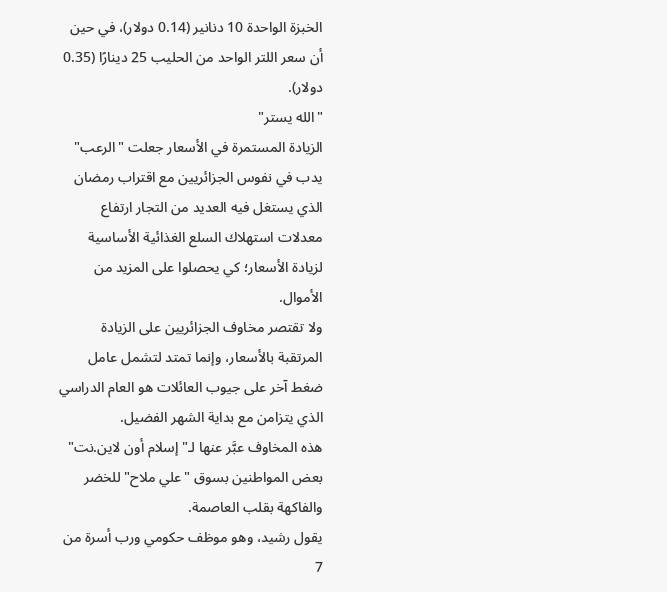الخبزة الواحدة 10 دنانير (0.14 دولار)، في حين أن سعر اللتر الواحد من الحليب 25 دينارًا (0.35 دولار).
"الله يستر"
الزيادة المستمرة في الأسعار جعلت "الرعب" يدب في نفوس الجزائريين مع اقتراب رمضان الذي يستغل فيه العديد من التجار ارتفاع معدلات استهلاك السلع الغذائية الأساسية لزيادة الأسعار؛ كي يحصلوا على المزيد من الأموال.
ولا تقتصر مخاوف الجزائريين على الزيادة المرتقبة بالأسعار، وإنما تمتد لتشمل عامل ضغط آخر على جيوب العائلات هو العام الدراسي الذي يتزامن مع بداية الشهر الفضيل.
هذه المخاوف عبَّر عنها لـ"إسلام أون لاين.نت" بعض المواطنين بسوق "علي ملاح" للخضر والفاكهة بقلب العاصمة.
يقول رشيد، وهو موظف حكومي ورب أسرة من 7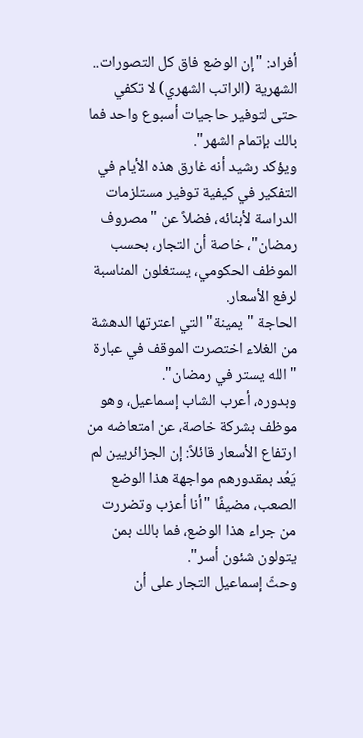أفراد: "إن الوضع فاق كل التصورات.. الشهرية (الراتب الشهري) لا تكفي حتى لتوفير حاجيات أسبوع واحد فما بالك بإتمام الشهر".
ويؤكد رشيد أنه غارق هذه الأيام في التفكير في كيفية توفير مستلزمات الدراسة لأبنائه، فضلاً عن "مصروف رمضان"، خاصة أن التجار، بحسب الموظف الحكومي، يستغلون المناسبة لرفع الأسعار.
الحاجة "يمينة" التي اعترتها الدهشة من الغلاء اختصرت الموقف في عبارة "الله يستر في رمضان".
وبدوره، أعرب الشاب إسماعيل، وهو موظف بشركة خاصة، عن امتعاضه من ارتفاع الأسعار قائلاً: إن الجزائريين لم يَعُد بمقدورهم مواجهة هذا الوضع الصعب، مضيفًا "أنا أعزب وتضررت من جراء هذا الوضع، فما بالك بمن يتولون شئون أسر".
وحثّ إسماعيل التجار على أن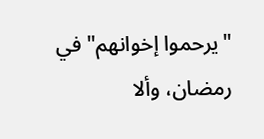"يرحموا إخوانهم" في رمضان، وألا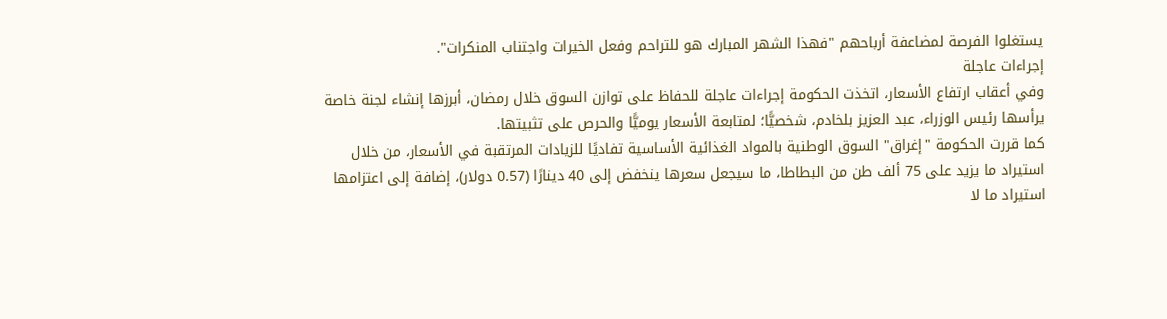يستغلوا الفرصة لمضاعفة أرباحهم "فهذا الشهر المبارك هو للتراحم وفعل الخيرات واجتناب المنكرات".
إجراءات عاجلة
وفي أعقاب ارتفاع الأسعار، اتخذت الحكومة إجراءات عاجلة للحفاظ على توازن السوق خلال رمضان، أبرزها إنشاء لجنة خاصة يرأسها رئيس الوزراء، عبد العزيز بلخادم، شخصيًّا؛ لمتابعة الأسعار يوميًّا والحرص على تثبيتها.
كما قررت الحكومة "إغراق" السوق الوطنية بالمواد الغذائية الأساسية تفاديًا للزيادات المرتقبة في الأسعار، من خلال استيراد ما يزيد على 75 ألف طن من البطاطا، ما سيجعل سعرها ينخفض إلى 40 دينارًا (0.57 دولار)، إضافة إلى اعتزامها استيراد ما لا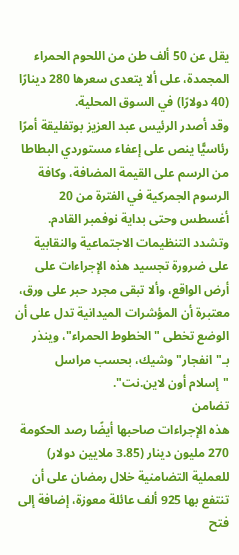يقل عن 50 ألف طن من اللحوم الحمراء المجمدة، على ألا يتعدى سعرها 280 دينارًا (40 دولارًا) في السوق المحلية.
وقد أصدر الرئيس عبد العزيز بوتفليقة أمرًا رئاسيًّا ينص على إعفاء مستوردي البطاطا من الرسم على القيمة المضافة، وكافة الرسوم الجمركية في الفترة من 20 أغسطس وحتى بداية نوفمبر القادم.
وتشدد التنظيمات الاجتماعية والنقابية على ضرورة تجسيد هذه الإجراءات على أرض الواقع، وألا تبقى مجرد حبر على ورق، معتبرة أن المؤشرات الميدانية تدل على أن الوضع تخطى "الخطوط الحمراء"، وينذر بـ"انفجار" وشيك، بحسب مراسل "إسلام أون لاين.نت".
تضامن
هذه الإجراءات صاحبها أيضًا رصد الحكومة 270 مليون دينار (3.85 ملايين دولار) للعملية التضامنية خلال رمضان على أن تنتفع بها 925 ألف عائلة معوزة، إضافة إلى فتح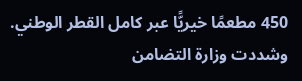450 مطعمًا خيريًّا عبر كامل القطر الوطني.
وشددت وزارة التضامن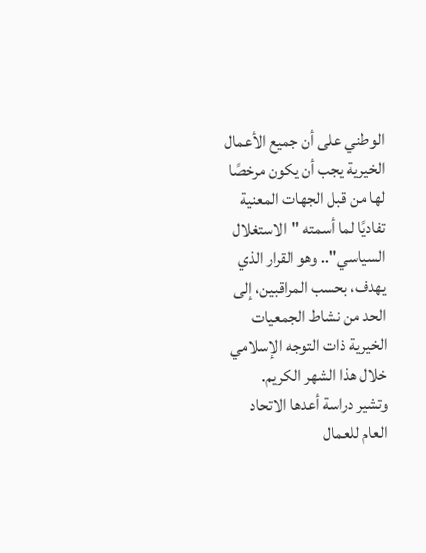الوطني على أن جميع الأعمال الخيرية يجب أن يكون مرخصًا لها من قبل الجهات المعنية تفاديًا لما أسمته "الاستغلال السياسي".. وهو القرار الذي يهدف، بحسب المراقبين، إلى الحد من نشاط الجمعيات الخيرية ذات التوجه الإسلامي خلال هذا الشهر الكريم.
وتشير دراسة أعدها الاتحاد العام للعمال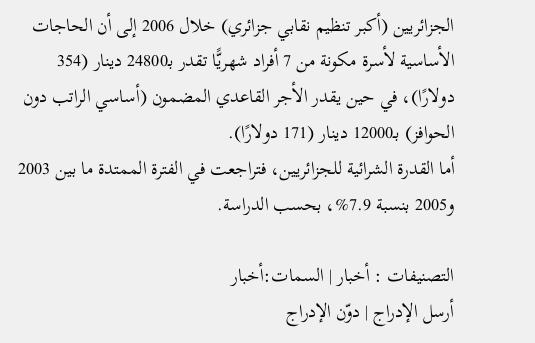الجزائريين (أكبر تنظيم نقابي جزائري) خلال 2006 إلى أن الحاجات الأساسية لأسرة مكونة من 7 أفراد شهريًّا تقدر بـ24800 دينار (354 دولارًا)، في حين يقدر الأجر القاعدي المضمون (أساسي الراتب دون الحوافز) بـ12000 دينار (171 دولارًا).
أما القدرة الشرائية للجزائريين، فتراجعت في الفترة الممتدة ما بين 2003 و2005 بنسبة 7.9%، بحسب الدراسة.

التصنيفات : أخبار | السمات:أخبار
أرسل الإدراج | دوّن الإدراج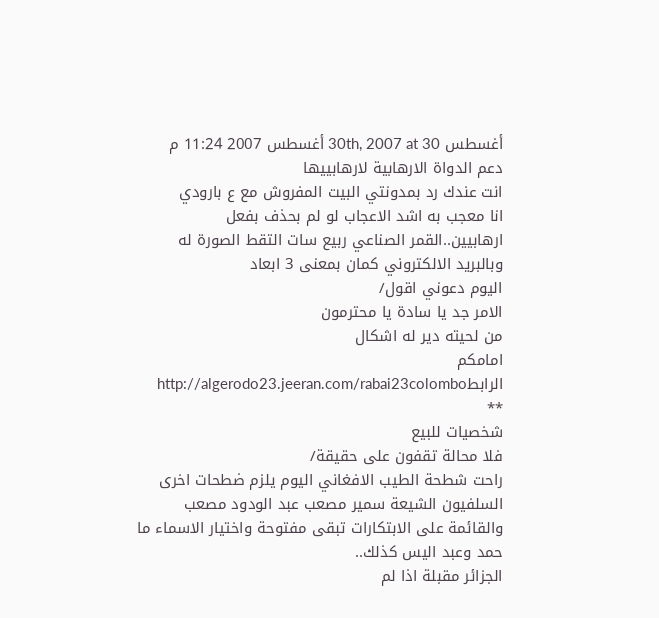أغسطس 30th, 2007 at 30 أغسطس 2007 11:24 م
دعم الدواة الارهابية لارهابييها
انت عندك رد بمدونتي البيت المفروش مع ع بارودي
انا معجب به اشد الاعجاب لو لم بحذف بفعل ارهابيين..القمر الصناعي ربيع سات التقط الصورة له وبالبريد الالكتروني كمان بمعنى 3 ابعاد
اليوم دعوني اقول/
الامر جد يا سادة يا محترمون
من لحيته دير له اشكال
امامكم الرابطhttp://algerodo23.jeeran.com/rabai23colombo
**
شخصيات للبيع
فلا محالة تقفون على حقيقة/
راحت شطحة الطيب الافغاني اليوم يلزم ضطحات اخرى السلفيون الشيعة سمير مصعب عبد الودود مصعب
والقائمة على الابتكارات تبقى مفتوحة واختيار الاسماء ما حمد وعبد اليس كذلك..
الجزائر مقبلة اذا لم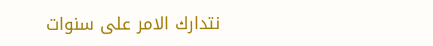نتدارك الامر على سنوات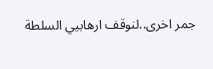جمر اخرى..لنوقف ارهابيي السلطة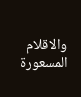والاقلام المسعورة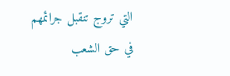التي تروج تنقبل جرائمهم في حق الشعب